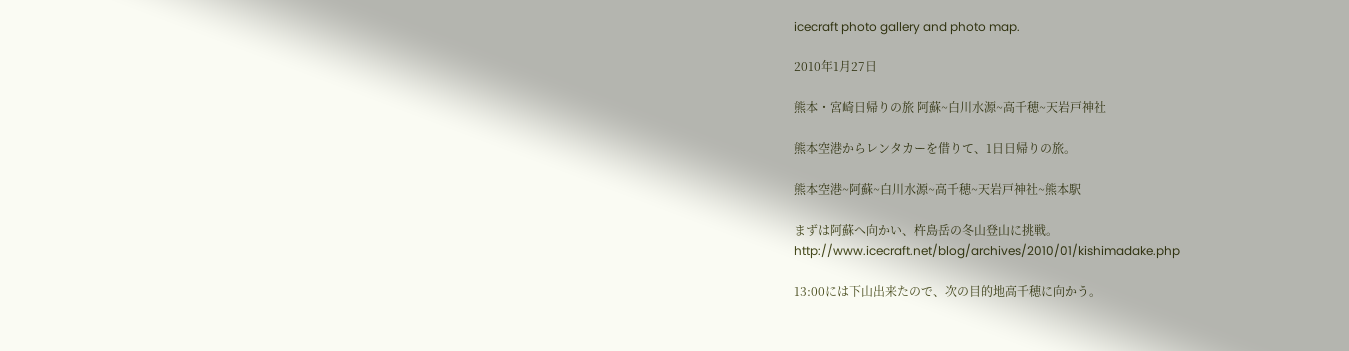icecraft photo gallery and photo map.

2010年1月27日

熊本・宮崎日帰りの旅 阿蘇~白川水源~高千穂~天岩戸神社

熊本空港からレンタカーを借りて、1日日帰りの旅。

熊本空港~阿蘇~白川水源~高千穂~天岩戸神社~熊本駅

まずは阿蘇へ向かい、杵島岳の冬山登山に挑戦。
http://www.icecraft.net/blog/archives/2010/01/kishimadake.php

13:00には下山出来たので、次の目的地高千穂に向かう。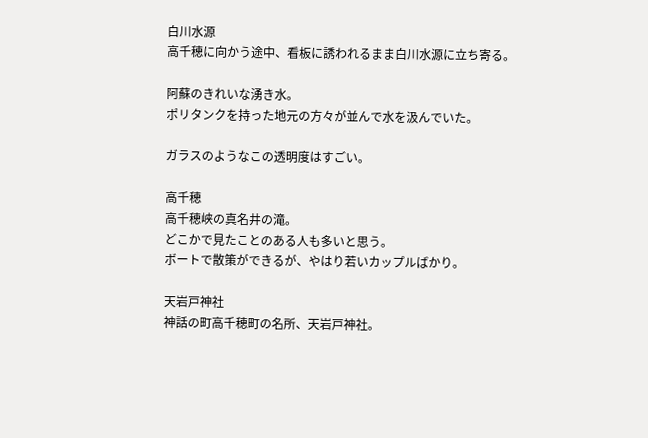白川水源
高千穂に向かう途中、看板に誘われるまま白川水源に立ち寄る。

阿蘇のきれいな湧き水。
ポリタンクを持った地元の方々が並んで水を汲んでいた。

ガラスのようなこの透明度はすごい。

高千穂
高千穂峡の真名井の滝。
どこかで見たことのある人も多いと思う。
ボートで散策ができるが、やはり若いカップルばかり。

天岩戸神社
神話の町高千穂町の名所、天岩戸神社。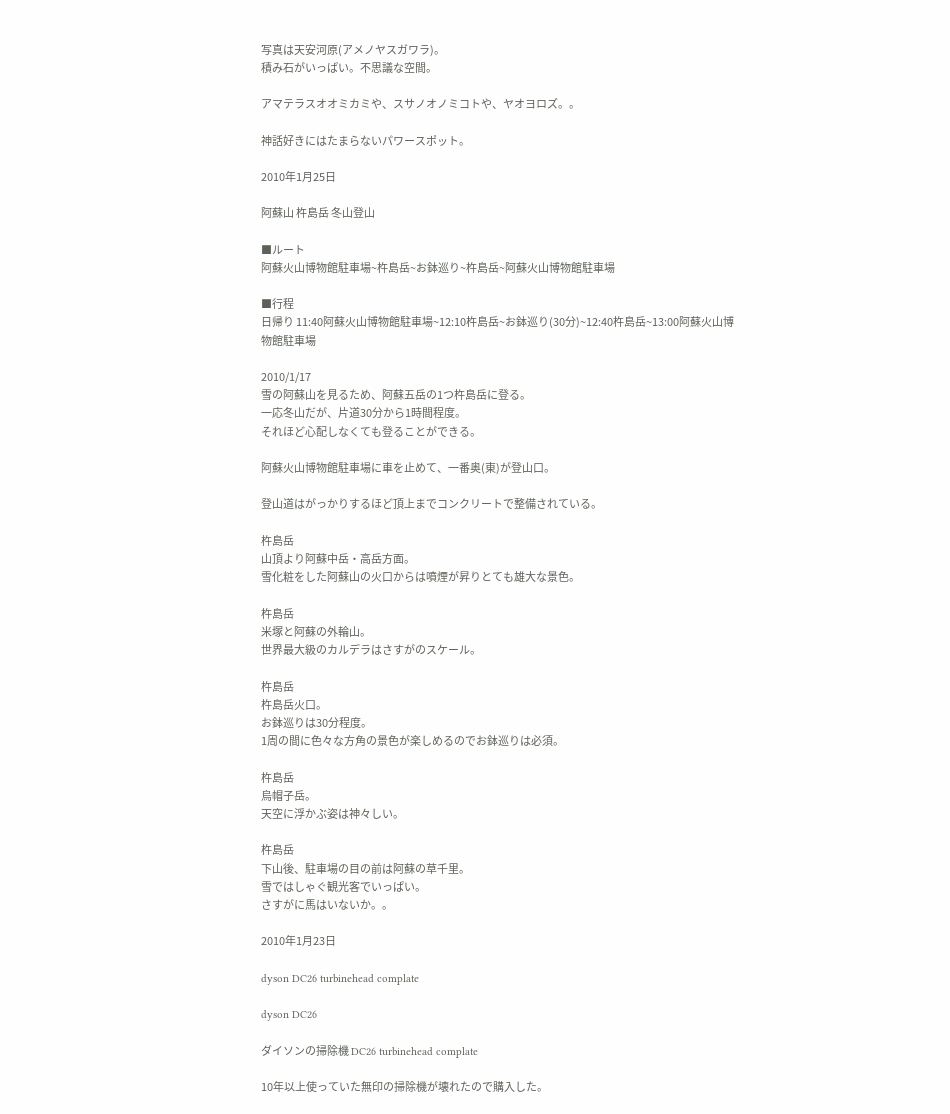写真は天安河原(アメノヤスガワラ)。
積み石がいっぱい。不思議な空間。

アマテラスオオミカミや、スサノオノミコトや、ヤオヨロズ。。

神話好きにはたまらないパワースポット。

2010年1月25日

阿蘇山 杵島岳 冬山登山

■ルート
阿蘇火山博物館駐車場~杵島岳~お鉢巡り~杵島岳~阿蘇火山博物館駐車場

■行程
日帰り 11:40阿蘇火山博物館駐車場~12:10杵島岳~お鉢巡り(30分)~12:40杵島岳~13:00阿蘇火山博物館駐車場

2010/1/17
雪の阿蘇山を見るため、阿蘇五岳の1つ杵島岳に登る。
一応冬山だが、片道30分から1時間程度。
それほど心配しなくても登ることができる。

阿蘇火山博物館駐車場に車を止めて、一番奥(東)が登山口。

登山道はがっかりするほど頂上までコンクリートで整備されている。

杵島岳
山頂より阿蘇中岳・高岳方面。
雪化粧をした阿蘇山の火口からは噴煙が昇りとても雄大な景色。

杵島岳
米塚と阿蘇の外輪山。
世界最大級のカルデラはさすがのスケール。

杵島岳
杵島岳火口。
お鉢巡りは30分程度。
1周の間に色々な方角の景色が楽しめるのでお鉢巡りは必須。

杵島岳
烏帽子岳。
天空に浮かぶ姿は神々しい。

杵島岳
下山後、駐車場の目の前は阿蘇の草千里。
雪ではしゃぐ観光客でいっぱい。
さすがに馬はいないか。。

2010年1月23日

dyson DC26 turbinehead complate

dyson DC26

ダイソンの掃除機 DC26 turbinehead complate

10年以上使っていた無印の掃除機が壊れたので購入した。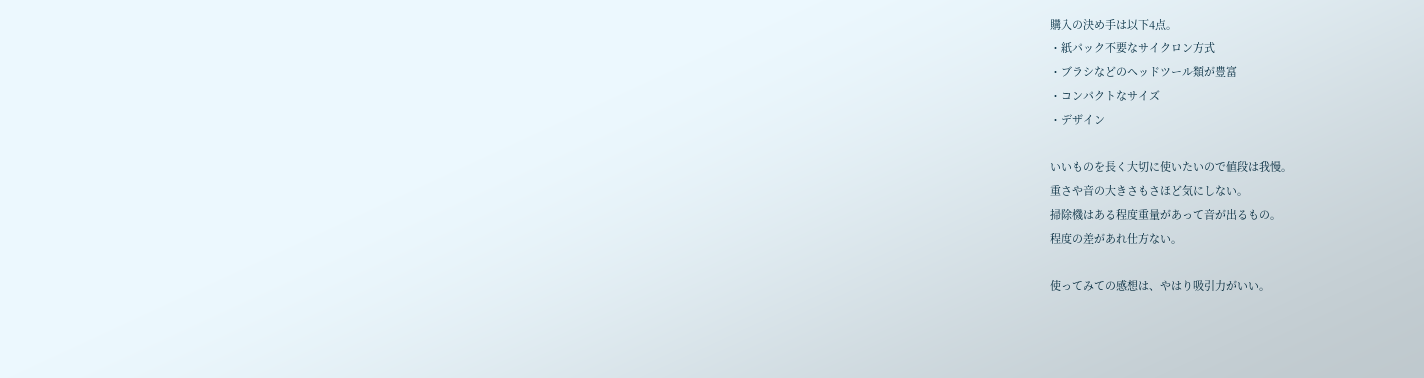購入の決め手は以下4点。
・紙パック不要なサイクロン方式
・ブラシなどのヘッドツール類が豊富
・コンパクトなサイズ
・デザイン

いいものを長く大切に使いたいので値段は我慢。
重さや音の大きさもさほど気にしない。
掃除機はある程度重量があって音が出るもの。
程度の差があれ仕方ない。

使ってみての感想は、やはり吸引力がいい。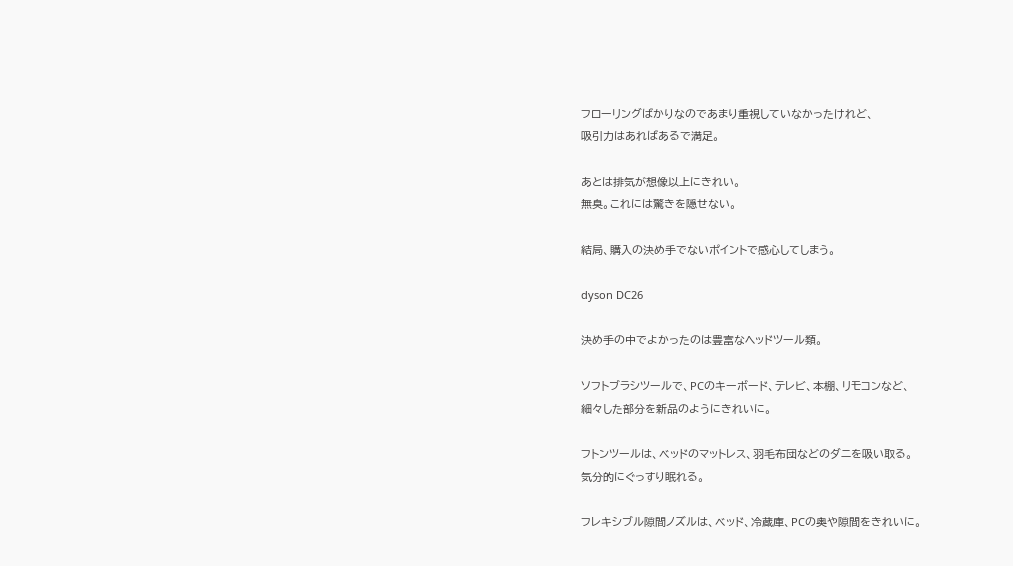フローリングばかりなのであまり重視していなかったけれど、
吸引力はあればあるで満足。

あとは排気が想像以上にきれい。
無臭。これには驚きを隠せない。

結局、購入の決め手でないポイントで感心してしまう。

dyson DC26

決め手の中でよかったのは豊富なヘッドツール類。

ソフトブラシツールで、PCのキーボード、テレビ、本棚、リモコンなど、
細々した部分を新品のようにきれいに。

フトンツールは、ベッドのマットレス、羽毛布団などのダニを吸い取る。
気分的にぐっすり眠れる。

フレキシブル隙間ノズルは、ベッド、冷蔵庫、PCの奥や隙間をきれいに。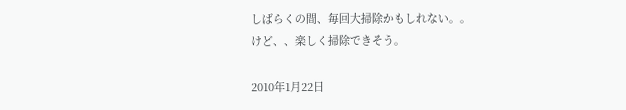しばらくの間、毎回大掃除かもしれない。。
けど、、楽しく掃除できそう。

2010年1月22日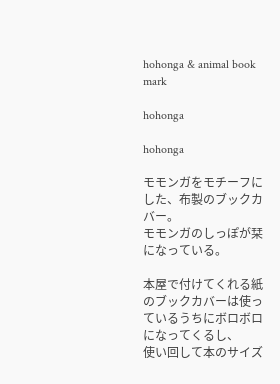hohonga & animal book mark

hohonga

hohonga

モモンガをモチーフにした、布製のブックカバー。
モモンガのしっぽが栞になっている。

本屋で付けてくれる紙のブックカバーは使っているうちにボロボロになってくるし、
使い回して本のサイズ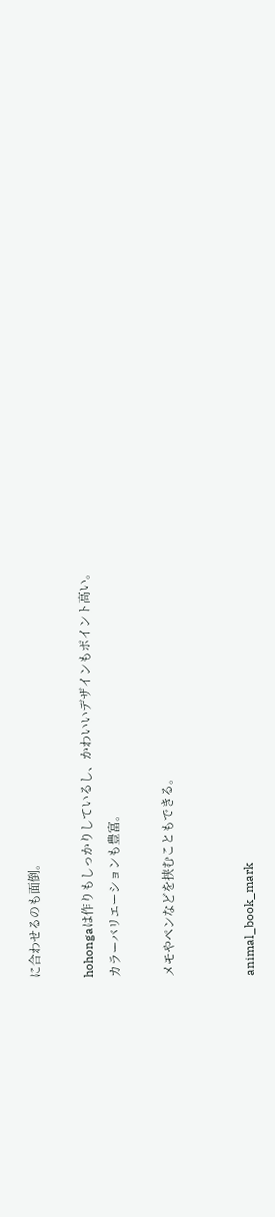に合わせるのも面倒。

hohongaは作りもしっかりしているし、かわいいデザインもポイント高い。
カラーバリエーションも豊富。

メモやペンなどを挟むこともできる。


animal_book_mark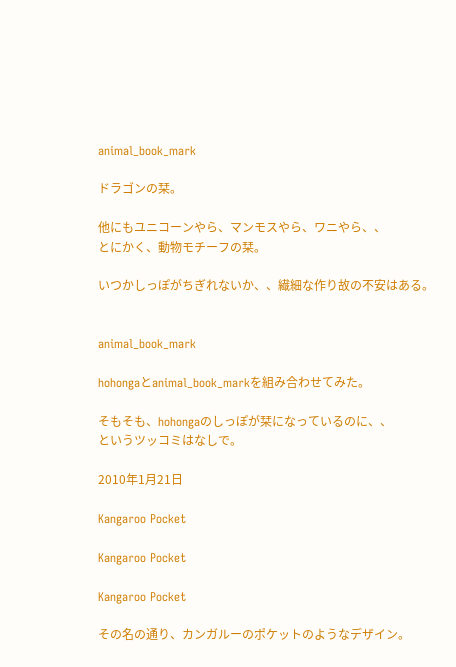animal_book_mark

ドラゴンの栞。

他にもユニコーンやら、マンモスやら、ワニやら、、
とにかく、動物モチーフの栞。

いつかしっぽがちぎれないか、、繊細な作り故の不安はある。


animal_book_mark

hohongaとanimal_book_markを組み合わせてみた。

そもそも、hohongaのしっぽが栞になっているのに、、
というツッコミはなしで。

2010年1月21日

Kangaroo Pocket

Kangaroo Pocket

Kangaroo Pocket

その名の通り、カンガルーのポケットのようなデザイン。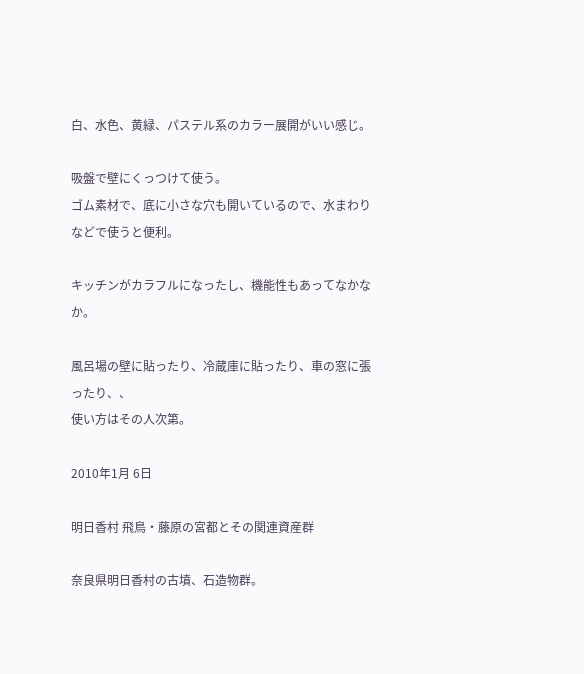白、水色、黄緑、パステル系のカラー展開がいい感じ。

吸盤で壁にくっつけて使う。
ゴム素材で、底に小さな穴も開いているので、水まわりなどで使うと便利。

キッチンがカラフルになったし、機能性もあってなかなか。

風呂場の壁に貼ったり、冷蔵庫に貼ったり、車の窓に張ったり、、
使い方はその人次第。

2010年1月 6日

明日香村 飛鳥・藤原の宮都とその関連資産群

奈良県明日香村の古墳、石造物群。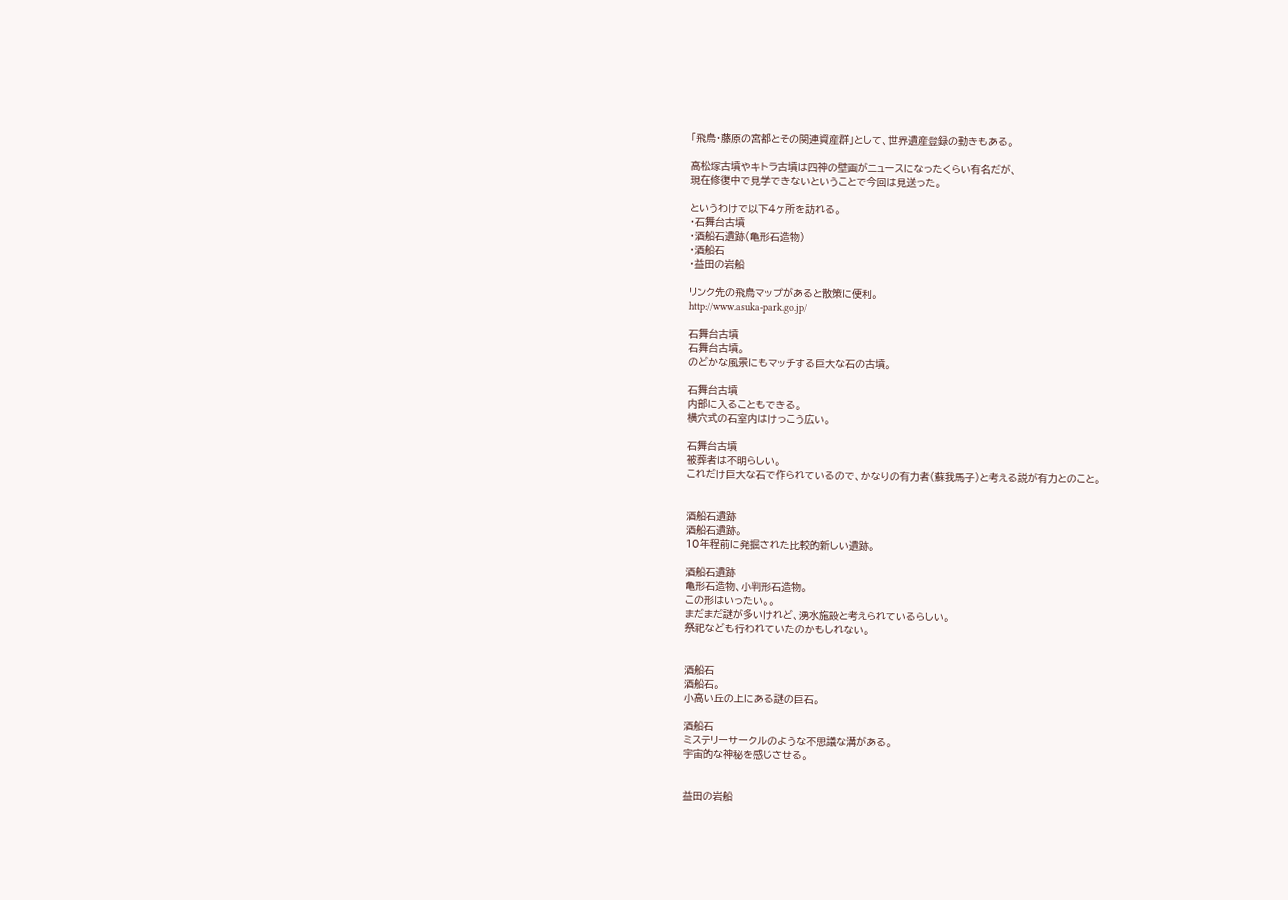「飛鳥・藤原の宮都とその関連資産群」として、世界遺産登録の動きもある。

高松塚古墳やキトラ古墳は四神の壁画がニュースになったくらい有名だが、
現在修復中で見学できないということで今回は見送った。

というわけで以下4ヶ所を訪れる。
・石舞台古墳
・酒船石遺跡(亀形石造物)
・酒船石
・益田の岩船

リンク先の飛鳥マップがあると散策に便利。
http://www.asuka-park.go.jp/

石舞台古墳
石舞台古墳。
のどかな風景にもマッチする巨大な石の古墳。

石舞台古墳
内部に入ることもできる。
横穴式の石室内はけっこう広い。

石舞台古墳
被葬者は不明らしい。
これだけ巨大な石で作られているので、かなりの有力者(蘇我馬子)と考える説が有力とのこと。


酒船石遺跡
酒船石遺跡。
10年程前に発掘された比較的新しい遺跡。

酒船石遺跡
亀形石造物、小判形石造物。
この形はいったい。。
まだまだ謎が多いけれど、湧水施設と考えられているらしい。
祭祀なども行われていたのかもしれない。


酒船石
酒船石。
小高い丘の上にある謎の巨石。

酒船石
ミステリーサークルのような不思議な溝がある。
宇宙的な神秘を感じさせる。


益田の岩船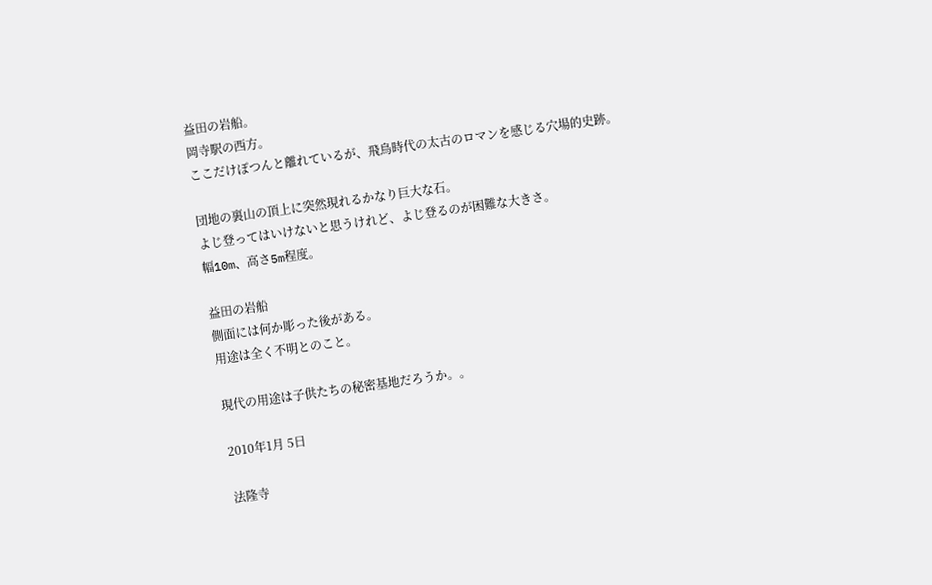益田の岩船。
岡寺駅の西方。
ここだけぽつんと離れているが、飛鳥時代の太古のロマンを感じる穴場的史跡。

団地の裏山の頂上に突然現れるかなり巨大な石。
よじ登ってはいけないと思うけれど、よじ登るのが困難な大きさ。
幅10m、高さ5m程度。

益田の岩船
側面には何か彫った後がある。
用途は全く不明とのこと。

現代の用途は子供たちの秘密基地だろうか。。

2010年1月 5日

法隆寺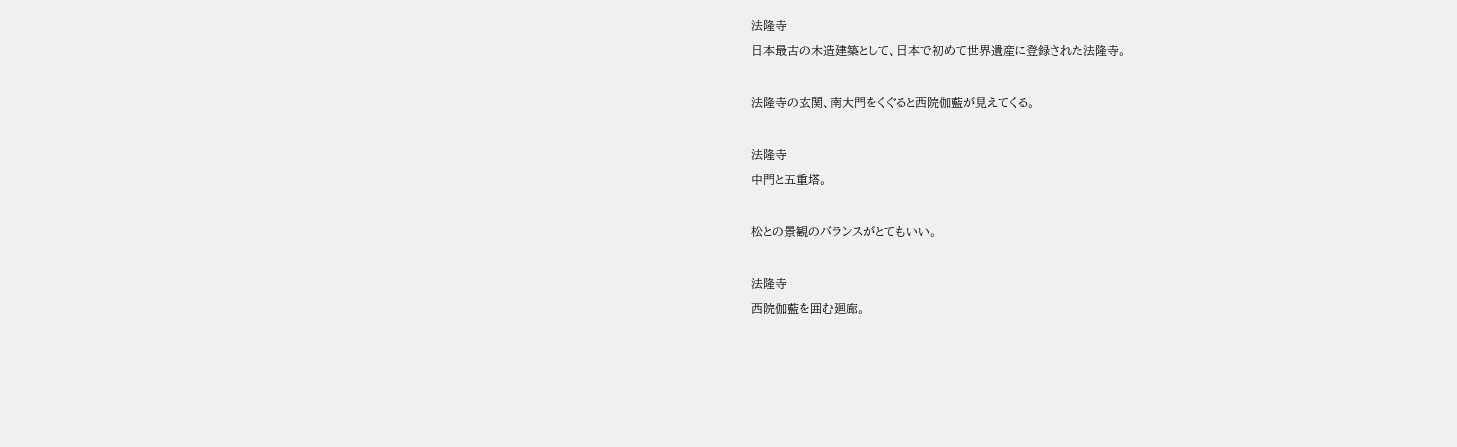法隆寺
日本最古の木造建築として、日本で初めて世界遺産に登録された法隆寺。

法隆寺の玄関、南大門をくぐると西院伽藍が見えてくる。

法隆寺
中門と五重塔。

松との景観のバランスがとてもいい。

法隆寺
西院伽藍を囲む廻廊。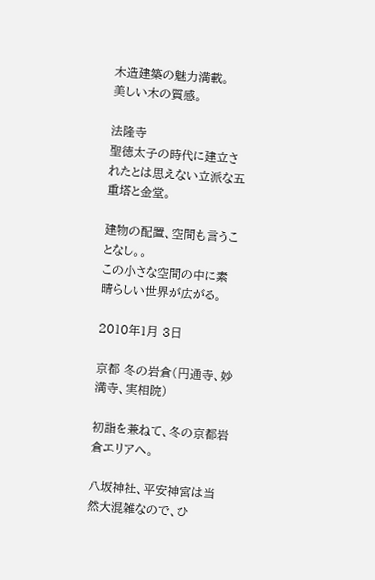木造建築の魅力満載。
美しい木の質感。

法隆寺
聖徳太子の時代に建立されたとは思えない立派な五重塔と金堂。

建物の配置、空間も言うことなし。。
この小さな空間の中に素晴らしい世界が広がる。

2010年1月 3日

京都 冬の岩倉(円通寺、妙満寺、実相院)

初詣を兼ねて、冬の京都岩倉エリアへ。

八坂神社、平安神宮は当然大混雑なので、ひ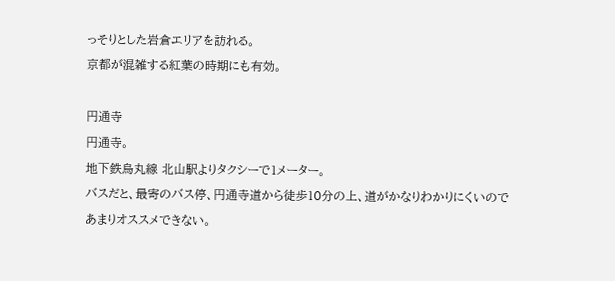っそりとした岩倉エリアを訪れる。
京都が混雑する紅葉の時期にも有効。

円通寺
円通寺。
地下鉄烏丸線 北山駅よりタクシーで1メーター。
バスだと、最寄のバス停、円通寺道から徒歩10分の上、道がかなりわかりにくいのであまりオススメできない。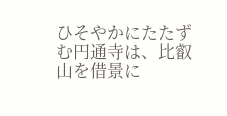ひそやかにたたずむ円通寺は、比叡山を借景に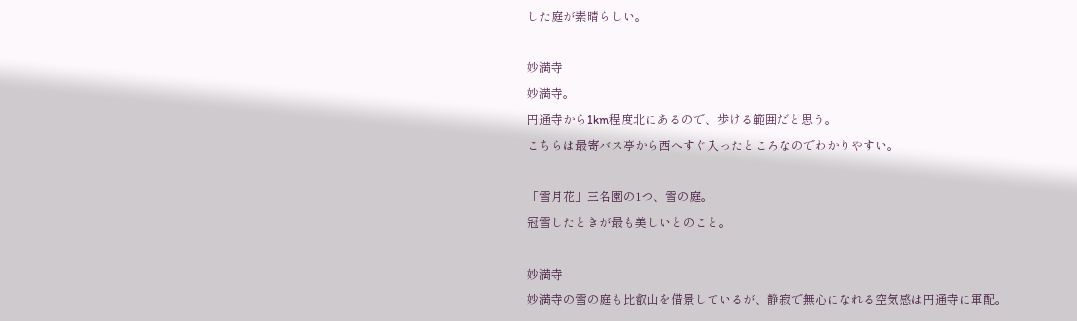した庭が素晴らしい。

妙満寺
妙満寺。
円通寺から1km程度北にあるので、歩ける範囲だと思う。
こちらは最寄バス亭から西へすぐ入ったところなのでわかりやすい。

「雪月花」三名園の1つ、雪の庭。
冠雪したときが最も美しいとのこと。

妙満寺
妙満寺の雪の庭も比叡山を借景しているが、静寂で無心になれる空気感は円通寺に軍配。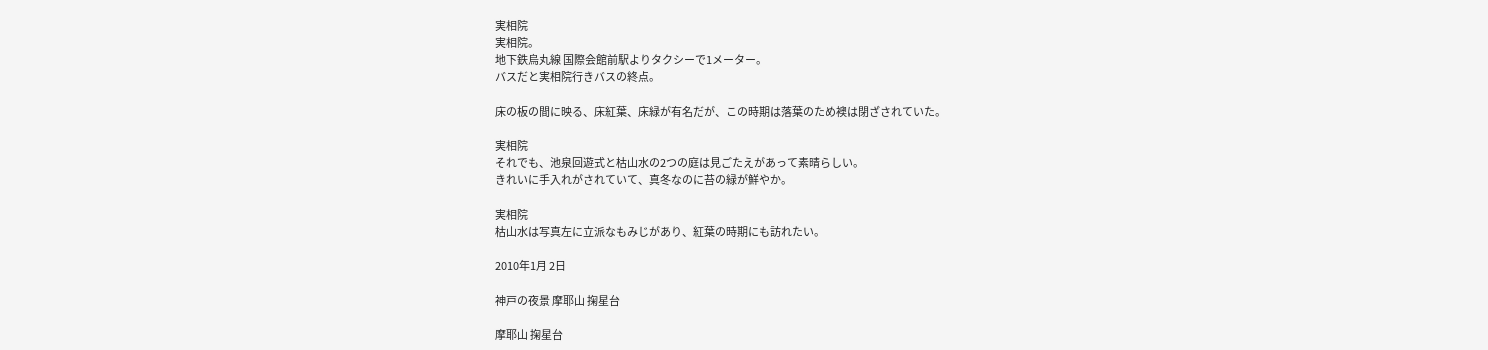実相院
実相院。
地下鉄烏丸線 国際会館前駅よりタクシーで1メーター。
バスだと実相院行きバスの終点。

床の板の間に映る、床紅葉、床緑が有名だが、この時期は落葉のため襖は閉ざされていた。

実相院
それでも、池泉回遊式と枯山水の2つの庭は見ごたえがあって素晴らしい。
きれいに手入れがされていて、真冬なのに苔の緑が鮮やか。

実相院
枯山水は写真左に立派なもみじがあり、紅葉の時期にも訪れたい。

2010年1月 2日

神戸の夜景 摩耶山 掬星台

摩耶山 掬星台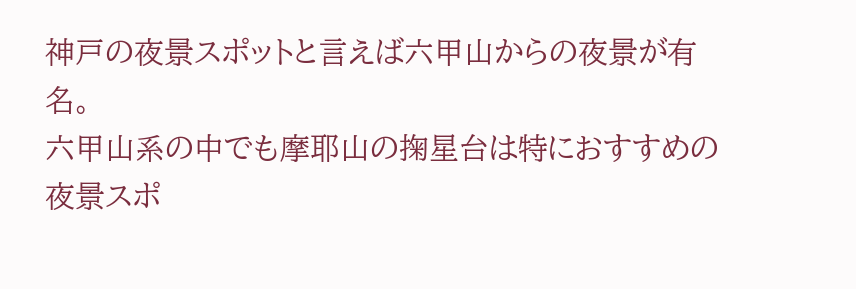神戸の夜景スポットと言えば六甲山からの夜景が有名。
六甲山系の中でも摩耶山の掬星台は特におすすめの夜景スポ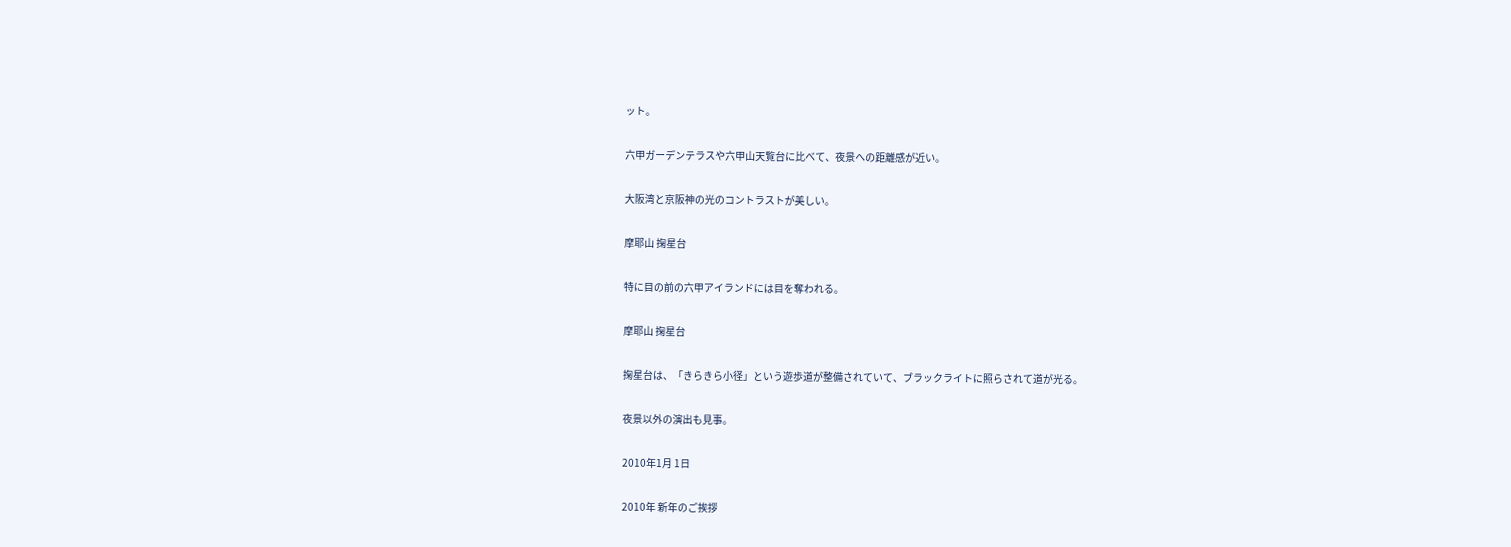ット。

六甲ガーデンテラスや六甲山天覧台に比べて、夜景への距離感が近い。

大阪湾と京阪神の光のコントラストが美しい。

摩耶山 掬星台

特に目の前の六甲アイランドには目を奪われる。

摩耶山 掬星台

掬星台は、「きらきら小径」という遊歩道が整備されていて、ブラックライトに照らされて道が光る。

夜景以外の演出も見事。

2010年1月 1日

2010年 新年のご挨拶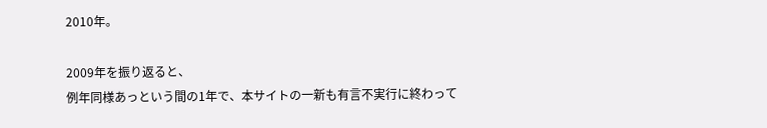2010年。

2009年を振り返ると、
例年同様あっという間の1年で、本サイトの一新も有言不実行に終わって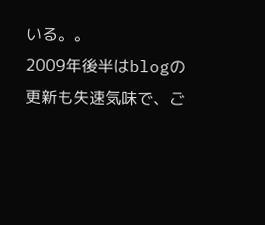いる。。
2009年後半はblogの更新も失速気味で、ご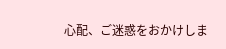心配、ご迷惑をおかけしま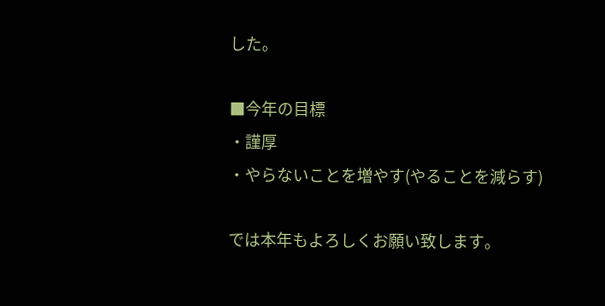した。

■今年の目標
・謹厚
・やらないことを増やす(やることを減らす)

では本年もよろしくお願い致します。